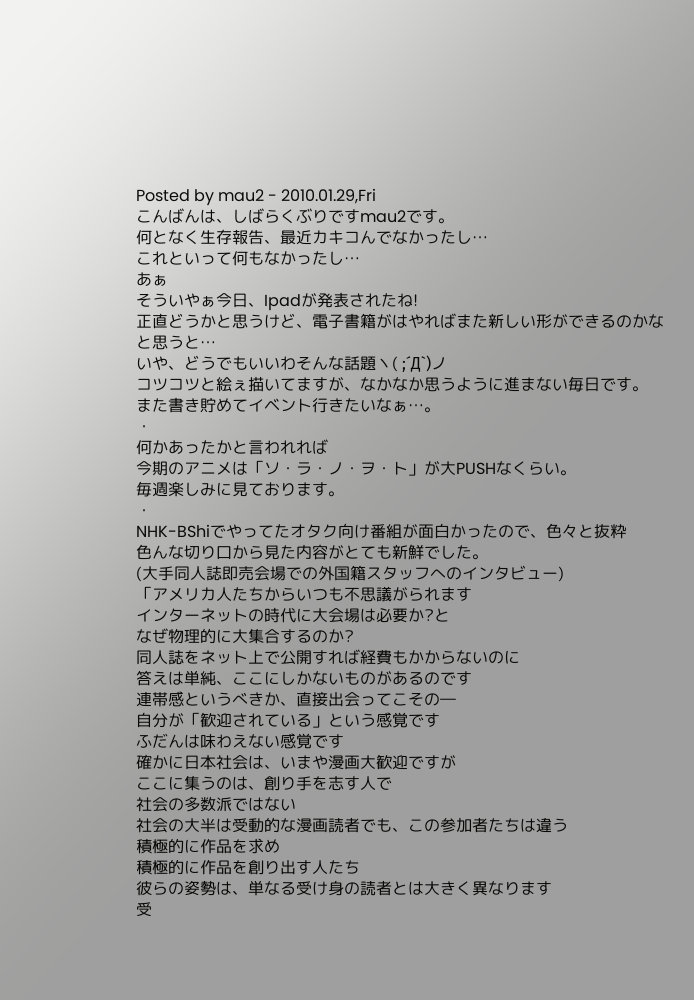Posted by mau2 - 2010.01.29,Fri
こんばんは、しばらくぶりですmau2です。
何となく生存報告、最近カキコんでなかったし…
これといって何もなかったし…
あぁ
そういやぁ今日、Ipadが発表されたね!
正直どうかと思うけど、電子書籍がはやればまた新しい形ができるのかな
と思うと…
いや、どうでもいいわそんな話題ヽ( ;´Д`)ノ
コツコツと絵ぇ描いてますが、なかなか思うように進まない毎日です。
また書き貯めてイベント行きたいなぁ…。
・
何かあったかと言われれば
今期のアニメは「ソ・ラ・ノ・ヲ・ト」が大PUSHなくらい。
毎週楽しみに見ております。
・
NHK-BShiでやってたオタク向け番組が面白かったので、色々と抜粋
色んな切り口から見た内容がとても新鮮でした。
(大手同人誌即売会場での外国籍スタッフへのインタビュー)
「アメリカ人たちからいつも不思議がられます
インターネットの時代に大会場は必要か?と
なぜ物理的に大集合するのか?
同人誌をネット上で公開すれば経費もかからないのに
答えは単純、ここにしかないものがあるのです
連帯感というべきか、直接出会ってこその―
自分が「歓迎されている」という感覚です
ふだんは味わえない感覚です
確かに日本社会は、いまや漫画大歓迎ですが
ここに集うのは、創り手を志す人で
社会の多数派ではない
社会の大半は受動的な漫画読者でも、この参加者たちは違う
積極的に作品を求め
積極的に作品を創り出す人たち
彼らの姿勢は、単なる受け身の読者とは大きく異なります
受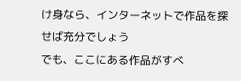け身なら、インターネットで作品を探せば充分でしょう
でも、ここにある作品がすべ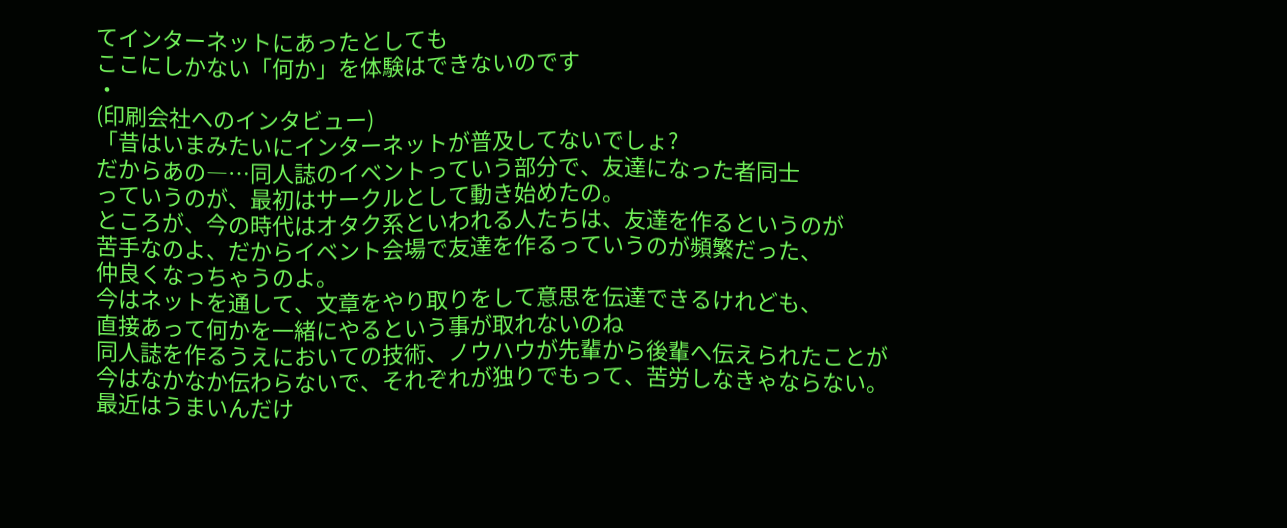てインターネットにあったとしても
ここにしかない「何か」を体験はできないのです
・
(印刷会社へのインタビュー)
「昔はいまみたいにインターネットが普及してないでしょ?
だからあの―…同人誌のイベントっていう部分で、友達になった者同士
っていうのが、最初はサークルとして動き始めたの。
ところが、今の時代はオタク系といわれる人たちは、友達を作るというのが
苦手なのよ、だからイベント会場で友達を作るっていうのが頻繁だった、
仲良くなっちゃうのよ。
今はネットを通して、文章をやり取りをして意思を伝達できるけれども、
直接あって何かを一緒にやるという事が取れないのね
同人誌を作るうえにおいての技術、ノウハウが先輩から後輩へ伝えられたことが
今はなかなか伝わらないで、それぞれが独りでもって、苦労しなきゃならない。
最近はうまいんだけ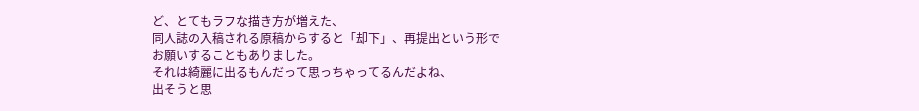ど、とてもラフな描き方が増えた、
同人誌の入稿される原稿からすると「却下」、再提出という形で
お願いすることもありました。
それは綺麗に出るもんだって思っちゃってるんだよね、
出そうと思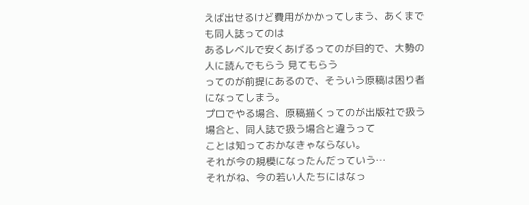えば出せるけど費用がかかってしまう、あくまでも同人誌ってのは
あるレベルで安くあげるってのが目的で、大勢の人に読んでもらう 見てもらう
ってのが前提にあるので、そういう原稿は困り者になってしまう。
プロでやる場合、原稿描くってのが出版社で扱う場合と、同人誌で扱う場合と違うって
ことは知っておかなきゃならない。
それが今の規模になったんだっていう…
それがね、今の若い人たちにはなっ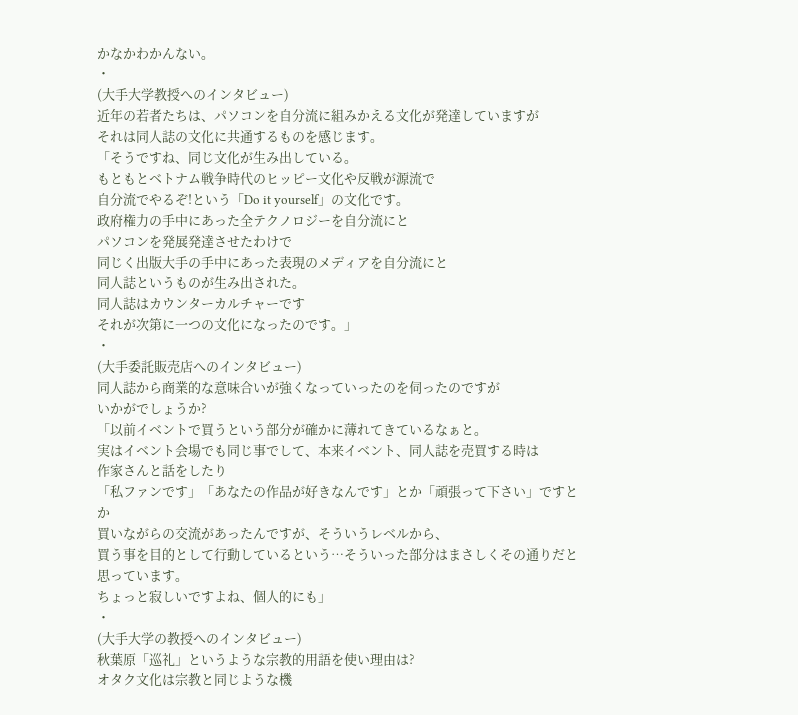かなかわかんない。
・
(大手大学教授へのインタビュー)
近年の若者たちは、パソコンを自分流に組みかえる文化が発達していますが
それは同人誌の文化に共通するものを感じます。
「そうですね、同じ文化が生み出している。
もともとベトナム戦争時代のヒッピー文化や反戦が源流で
自分流でやるぞ!という「Do it yourself」の文化です。
政府権力の手中にあった全テクノロジーを自分流にと
パソコンを発展発達させたわけで
同じく出版大手の手中にあった表現のメディアを自分流にと
同人誌というものが生み出された。
同人誌はカウンターカルチャーです
それが次第に一つの文化になったのです。」
・
(大手委託販売店へのインタビュー)
同人誌から商業的な意味合いが強くなっていったのを伺ったのですが
いかがでしょうか?
「以前イベントで買うという部分が確かに薄れてきているなぁと。
実はイベント会場でも同じ事でして、本来イベント、同人誌を売買する時は
作家さんと話をしたり
「私ファンです」「あなたの作品が好きなんです」とか「頑張って下さい」ですとか
買いながらの交流があったんですが、そういうレベルから、
買う事を目的として行動しているという…そういった部分はまさしくその通りだと思っています。
ちょっと寂しいですよね、個人的にも」
・
(大手大学の教授へのインタビュー)
秋葉原「巡礼」というような宗教的用語を使い理由は?
オタク文化は宗教と同じような機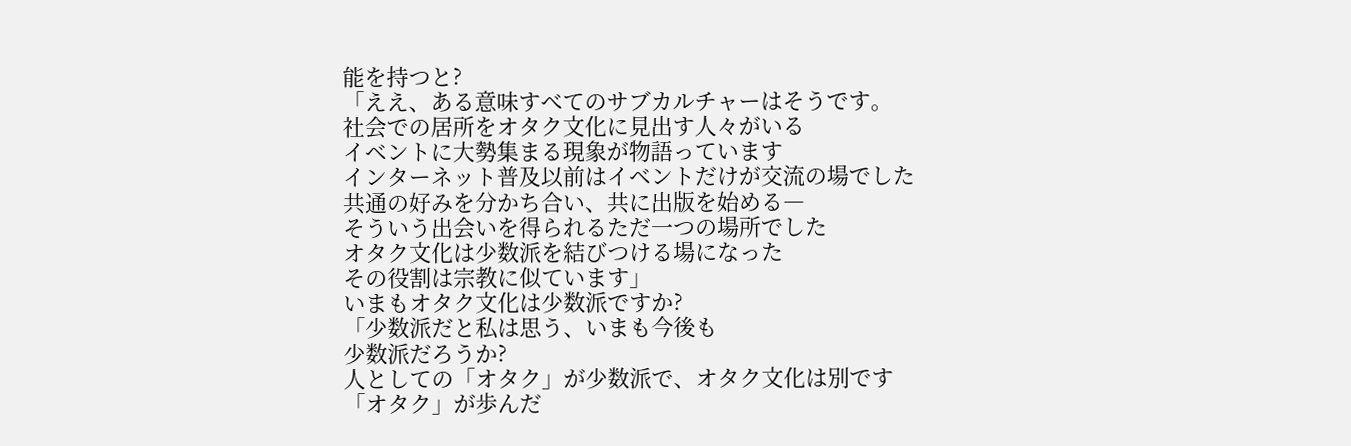能を持つと?
「ええ、ある意味すべてのサブカルチャーはそうです。
社会での居所をオタク文化に見出す人々がいる
イベントに大勢集まる現象が物語っています
インターネット普及以前はイベントだけが交流の場でした
共通の好みを分かち合い、共に出版を始める―
そういう出会いを得られるただ一つの場所でした
オタク文化は少数派を結びつける場になった
その役割は宗教に似ています」
いまもオタク文化は少数派ですか?
「少数派だと私は思う、いまも今後も
少数派だろうか?
人としての「オタク」が少数派で、オタク文化は別です
「オタク」が歩んだ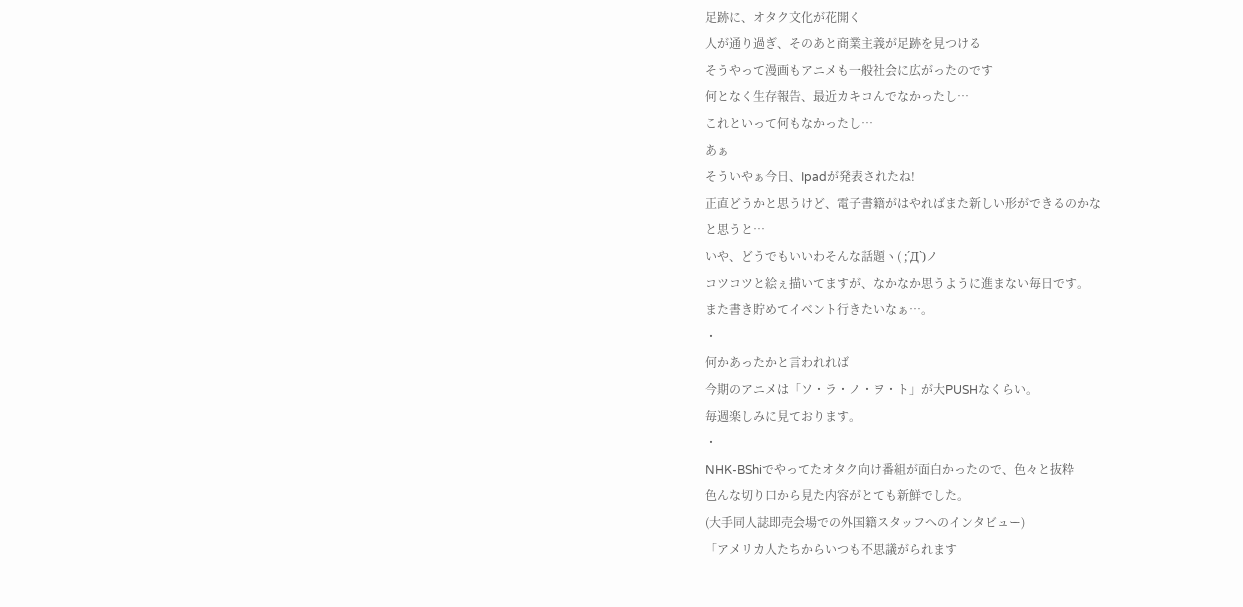足跡に、オタク文化が花開く
人が通り過ぎ、そのあと商業主義が足跡を見つける
そうやって漫画もアニメも一般社会に広がったのです
何となく生存報告、最近カキコんでなかったし…
これといって何もなかったし…
あぁ
そういやぁ今日、Ipadが発表されたね!
正直どうかと思うけど、電子書籍がはやればまた新しい形ができるのかな
と思うと…
いや、どうでもいいわそんな話題ヽ( ;´Д`)ノ
コツコツと絵ぇ描いてますが、なかなか思うように進まない毎日です。
また書き貯めてイベント行きたいなぁ…。
・
何かあったかと言われれば
今期のアニメは「ソ・ラ・ノ・ヲ・ト」が大PUSHなくらい。
毎週楽しみに見ております。
・
NHK-BShiでやってたオタク向け番組が面白かったので、色々と抜粋
色んな切り口から見た内容がとても新鮮でした。
(大手同人誌即売会場での外国籍スタッフへのインタビュー)
「アメリカ人たちからいつも不思議がられます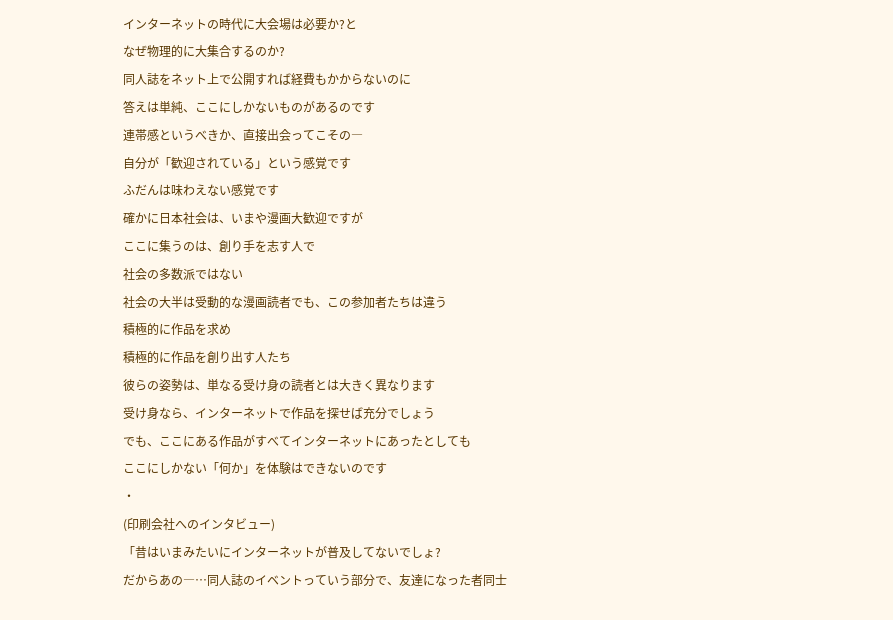インターネットの時代に大会場は必要か?と
なぜ物理的に大集合するのか?
同人誌をネット上で公開すれば経費もかからないのに
答えは単純、ここにしかないものがあるのです
連帯感というべきか、直接出会ってこその―
自分が「歓迎されている」という感覚です
ふだんは味わえない感覚です
確かに日本社会は、いまや漫画大歓迎ですが
ここに集うのは、創り手を志す人で
社会の多数派ではない
社会の大半は受動的な漫画読者でも、この参加者たちは違う
積極的に作品を求め
積極的に作品を創り出す人たち
彼らの姿勢は、単なる受け身の読者とは大きく異なります
受け身なら、インターネットで作品を探せば充分でしょう
でも、ここにある作品がすべてインターネットにあったとしても
ここにしかない「何か」を体験はできないのです
・
(印刷会社へのインタビュー)
「昔はいまみたいにインターネットが普及してないでしょ?
だからあの―…同人誌のイベントっていう部分で、友達になった者同士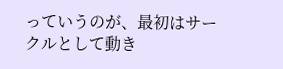っていうのが、最初はサークルとして動き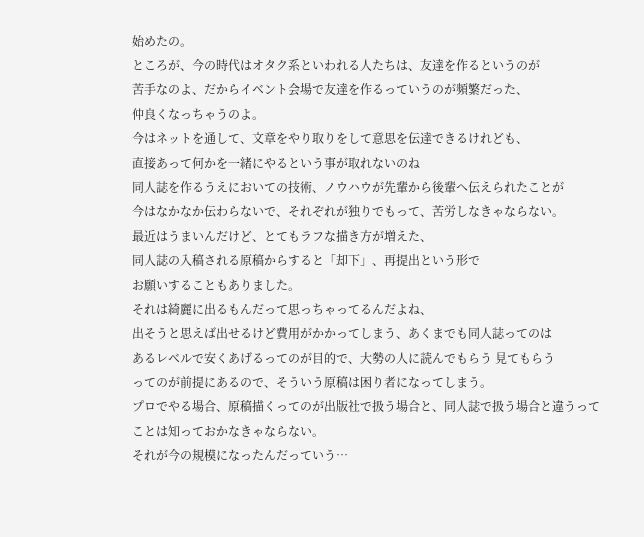始めたの。
ところが、今の時代はオタク系といわれる人たちは、友達を作るというのが
苦手なのよ、だからイベント会場で友達を作るっていうのが頻繁だった、
仲良くなっちゃうのよ。
今はネットを通して、文章をやり取りをして意思を伝達できるけれども、
直接あって何かを一緒にやるという事が取れないのね
同人誌を作るうえにおいての技術、ノウハウが先輩から後輩へ伝えられたことが
今はなかなか伝わらないで、それぞれが独りでもって、苦労しなきゃならない。
最近はうまいんだけど、とてもラフな描き方が増えた、
同人誌の入稿される原稿からすると「却下」、再提出という形で
お願いすることもありました。
それは綺麗に出るもんだって思っちゃってるんだよね、
出そうと思えば出せるけど費用がかかってしまう、あくまでも同人誌ってのは
あるレベルで安くあげるってのが目的で、大勢の人に読んでもらう 見てもらう
ってのが前提にあるので、そういう原稿は困り者になってしまう。
プロでやる場合、原稿描くってのが出版社で扱う場合と、同人誌で扱う場合と違うって
ことは知っておかなきゃならない。
それが今の規模になったんだっていう…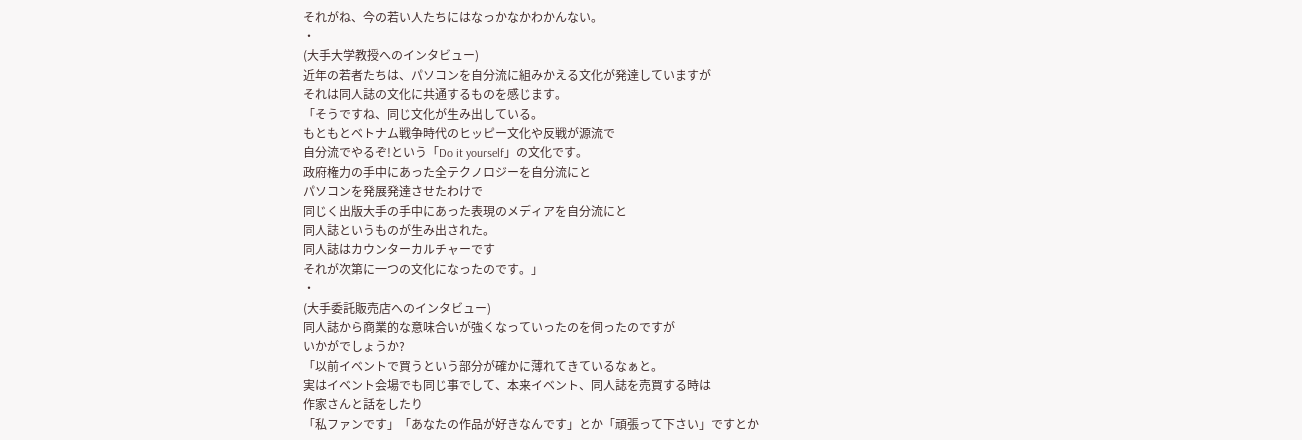それがね、今の若い人たちにはなっかなかわかんない。
・
(大手大学教授へのインタビュー)
近年の若者たちは、パソコンを自分流に組みかえる文化が発達していますが
それは同人誌の文化に共通するものを感じます。
「そうですね、同じ文化が生み出している。
もともとベトナム戦争時代のヒッピー文化や反戦が源流で
自分流でやるぞ!という「Do it yourself」の文化です。
政府権力の手中にあった全テクノロジーを自分流にと
パソコンを発展発達させたわけで
同じく出版大手の手中にあった表現のメディアを自分流にと
同人誌というものが生み出された。
同人誌はカウンターカルチャーです
それが次第に一つの文化になったのです。」
・
(大手委託販売店へのインタビュー)
同人誌から商業的な意味合いが強くなっていったのを伺ったのですが
いかがでしょうか?
「以前イベントで買うという部分が確かに薄れてきているなぁと。
実はイベント会場でも同じ事でして、本来イベント、同人誌を売買する時は
作家さんと話をしたり
「私ファンです」「あなたの作品が好きなんです」とか「頑張って下さい」ですとか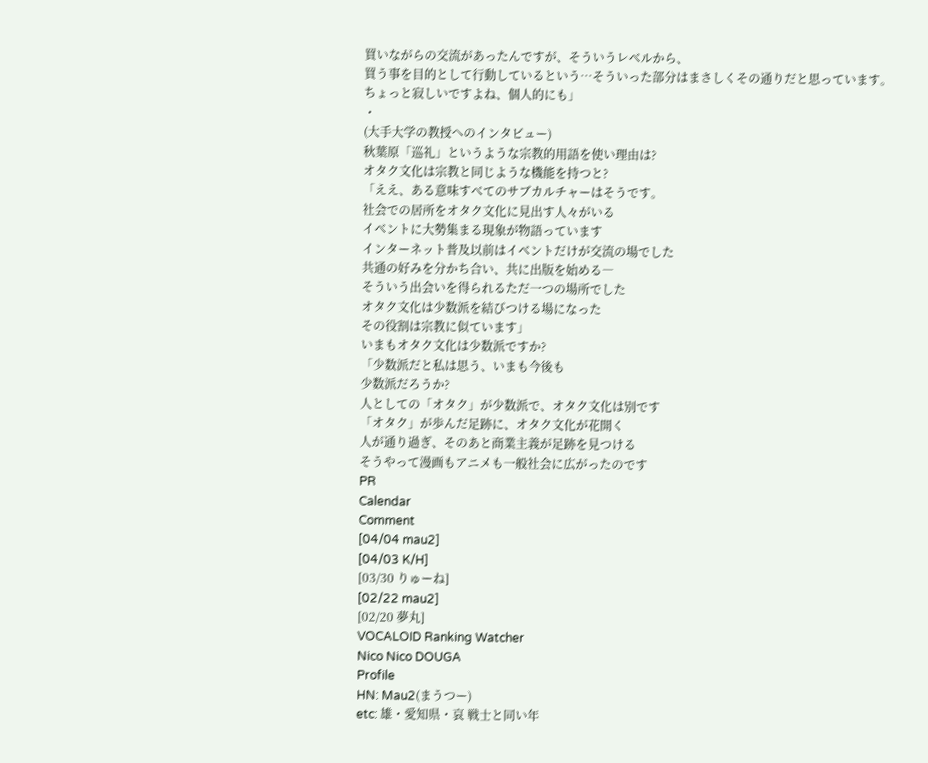買いながらの交流があったんですが、そういうレベルから、
買う事を目的として行動しているという…そういった部分はまさしくその通りだと思っています。
ちょっと寂しいですよね、個人的にも」
・
(大手大学の教授へのインタビュー)
秋葉原「巡礼」というような宗教的用語を使い理由は?
オタク文化は宗教と同じような機能を持つと?
「ええ、ある意味すべてのサブカルチャーはそうです。
社会での居所をオタク文化に見出す人々がいる
イベントに大勢集まる現象が物語っています
インターネット普及以前はイベントだけが交流の場でした
共通の好みを分かち合い、共に出版を始める―
そういう出会いを得られるただ一つの場所でした
オタク文化は少数派を結びつける場になった
その役割は宗教に似ています」
いまもオタク文化は少数派ですか?
「少数派だと私は思う、いまも今後も
少数派だろうか?
人としての「オタク」が少数派で、オタク文化は別です
「オタク」が歩んだ足跡に、オタク文化が花開く
人が通り過ぎ、そのあと商業主義が足跡を見つける
そうやって漫画もアニメも一般社会に広がったのです
PR
Calendar
Comment
[04/04 mau2]
[04/03 K/H]
[03/30 りゅーね]
[02/22 mau2]
[02/20 夢丸]
VOCALOID Ranking Watcher
Nico Nico DOUGA
Profile
HN: Mau2(まうつー)
etc: 雄・愛知県・哀 戦士と同い年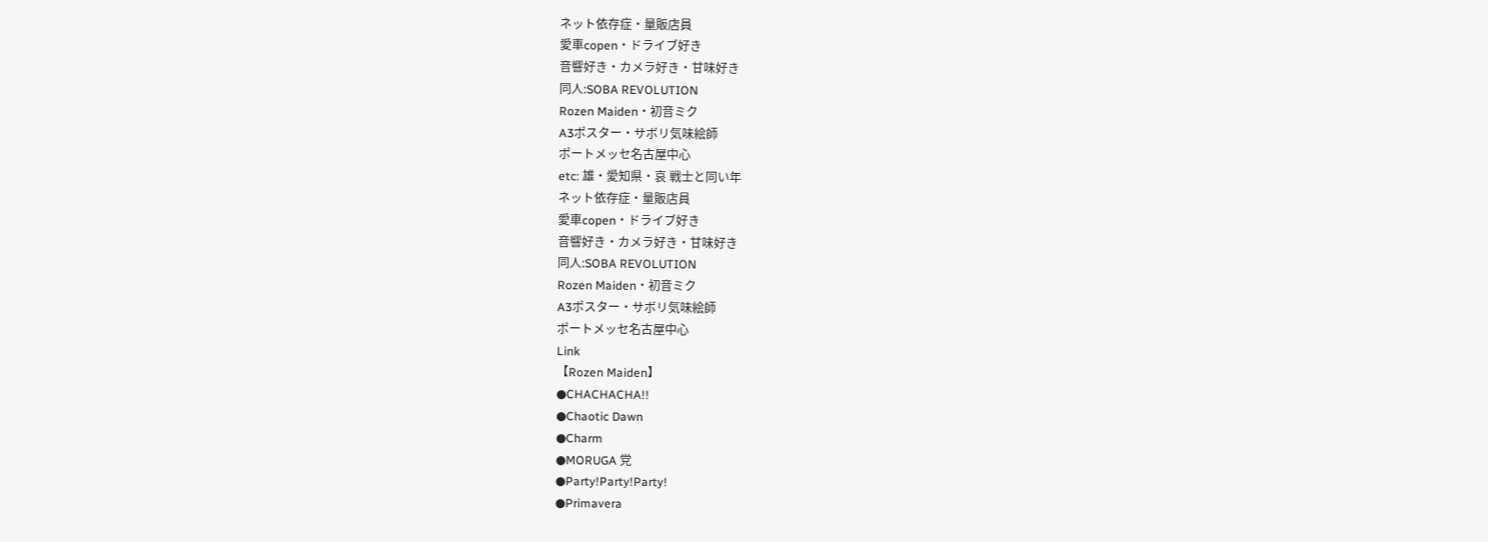ネット依存症・量販店員
愛車copen・ドライブ好き
音響好き・カメラ好き・甘味好き
同人:SOBA REVOLUTION
Rozen Maiden・初音ミク
A3ポスター・サボリ気味絵師
ポートメッセ名古屋中心
etc: 雄・愛知県・哀 戦士と同い年
ネット依存症・量販店員
愛車copen・ドライブ好き
音響好き・カメラ好き・甘味好き
同人:SOBA REVOLUTION
Rozen Maiden・初音ミク
A3ポスター・サボリ気味絵師
ポートメッセ名古屋中心
Link
【Rozen Maiden】
●CHACHACHA!!
●Chaotic Dawn
●Charm
●MORUGA 党
●Party!Party!Party!
●Primavera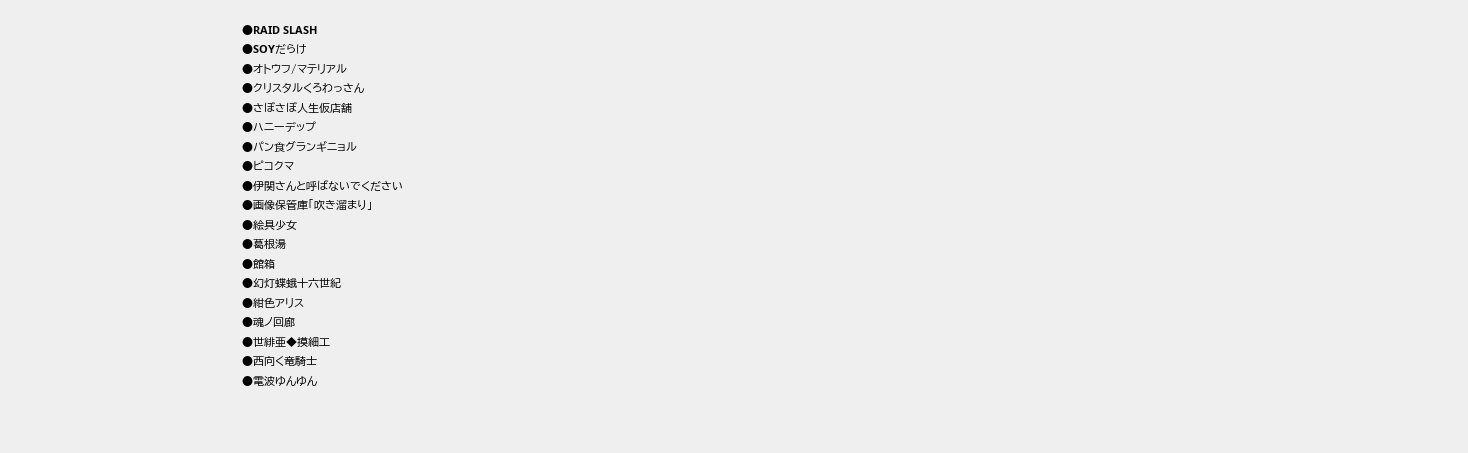●RAID SLASH
●SOYだらけ
●オトウフ/マテリアル
●クリスタルくろわっさん
●さぼさぼ人生仮店舗
●ハニーデップ
●パン食グランギニョル
●ピコクマ
●伊関さんと呼ばないでください
●画像保管庫「吹き溜まり」
●絵具少女
●葛根湯
●館箱
●幻灯蝶蛾十六世紀
●紺色アリス
●魂ノ回廊
●世緋亜◆摸細工
●西向く竜騎士
●電波ゆんゆん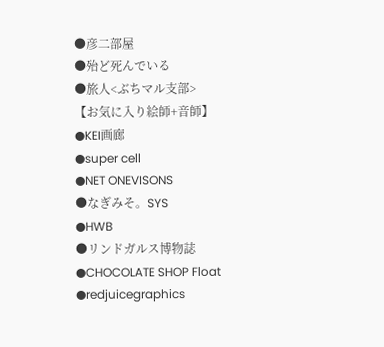●彦二部屋
●殆ど死んでいる
●旅人<ぶちマル支部>
【お気に入り絵師+音師】
●KEI画廊
●super cell
●NET ONEVISONS
●なぎみそ。SYS
●HWB
●リンドガルス博物誌
●CHOCOLATE SHOP Float
●redjuicegraphics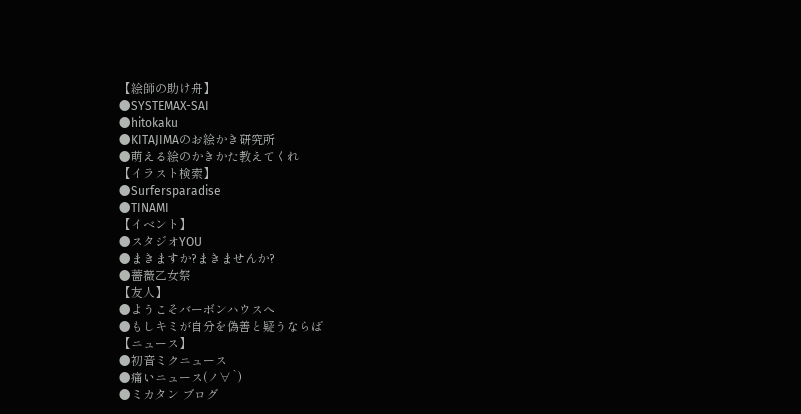【絵師の助け舟】
●SYSTEMAX-SAI
●hitokaku
●KITAJIMAのお絵かき研究所
●萌える絵のかきかた教えてくれ
【イラスト検索】
●Surfersparadise
●TINAMI
【イベント】
●スタジオYOU
●まきますか?まきませんか?
●薔薇乙女祭
【友人】
●ようこそバーボンハウスへ
●もしキミが自分を偽善と疑うならば
【ニュース】
●初音ミクニュース
●痛いニュース(ノ∀`)
●ミカタン ブログ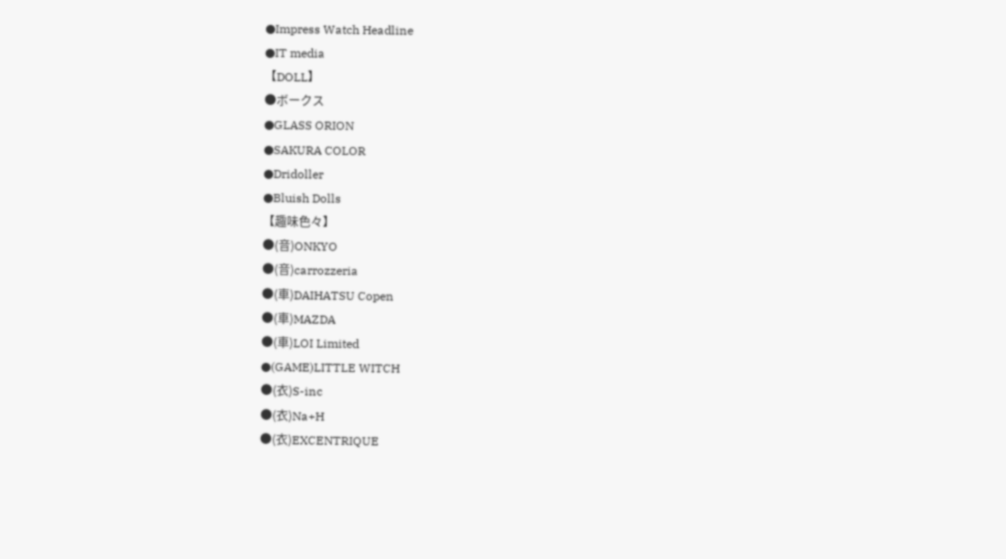●Impress Watch Headline
●IT media
【DOLL】
●ボークス
●GLASS ORION
●SAKURA COLOR
●Dridoller
●Bluish Dolls
【趣味色々】
●(音)ONKYO
●(音)carrozzeria
●(車)DAIHATSU Copen
●(車)MAZDA
●(車)LOI Limited
●(GAME)LITTLE WITCH
●(衣)S-inc
●(衣)Na+H
●(衣)EXCENTRIQUE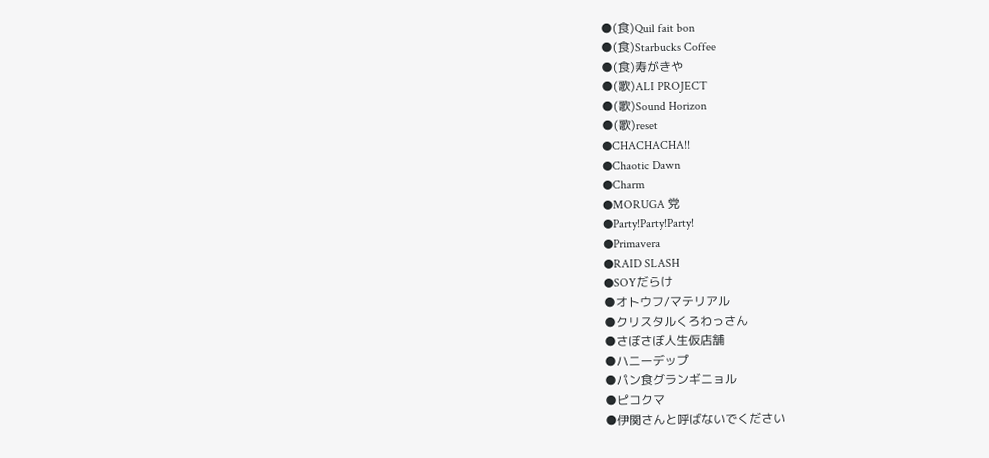●(食)Quil fait bon
●(食)Starbucks Coffee
●(食)寿がきや
●(歌)ALI PROJECT
●(歌)Sound Horizon
●(歌)reset
●CHACHACHA!!
●Chaotic Dawn
●Charm
●MORUGA 党
●Party!Party!Party!
●Primavera
●RAID SLASH
●SOYだらけ
●オトウフ/マテリアル
●クリスタルくろわっさん
●さぼさぼ人生仮店舗
●ハニーデップ
●パン食グランギニョル
●ピコクマ
●伊関さんと呼ばないでください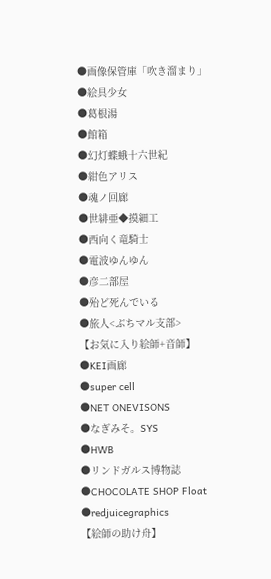●画像保管庫「吹き溜まり」
●絵具少女
●葛根湯
●館箱
●幻灯蝶蛾十六世紀
●紺色アリス
●魂ノ回廊
●世緋亜◆摸細工
●西向く竜騎士
●電波ゆんゆん
●彦二部屋
●殆ど死んでいる
●旅人<ぶちマル支部>
【お気に入り絵師+音師】
●KEI画廊
●super cell
●NET ONEVISONS
●なぎみそ。SYS
●HWB
●リンドガルス博物誌
●CHOCOLATE SHOP Float
●redjuicegraphics
【絵師の助け舟】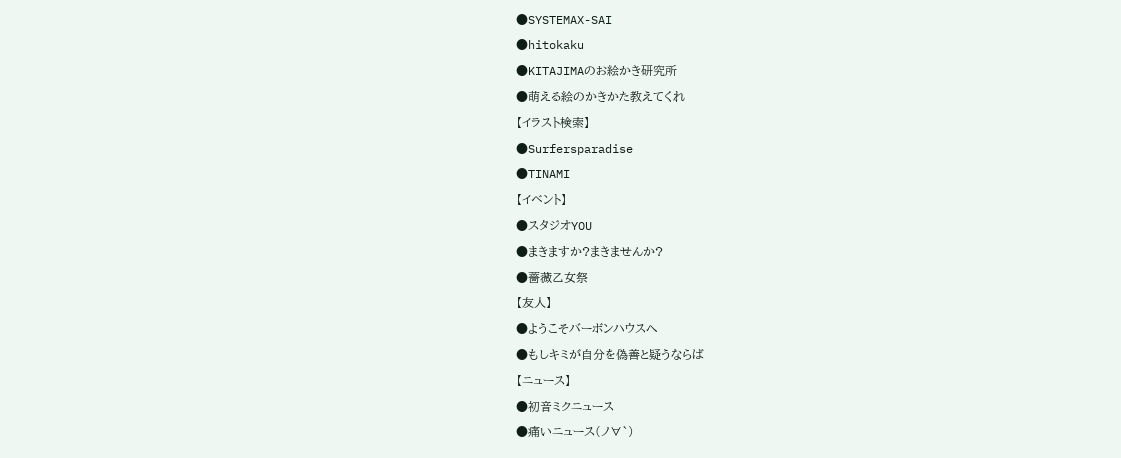●SYSTEMAX-SAI
●hitokaku
●KITAJIMAのお絵かき研究所
●萌える絵のかきかた教えてくれ
【イラスト検索】
●Surfersparadise
●TINAMI
【イベント】
●スタジオYOU
●まきますか?まきませんか?
●薔薇乙女祭
【友人】
●ようこそバーボンハウスへ
●もしキミが自分を偽善と疑うならば
【ニュース】
●初音ミクニュース
●痛いニュース(ノ∀`)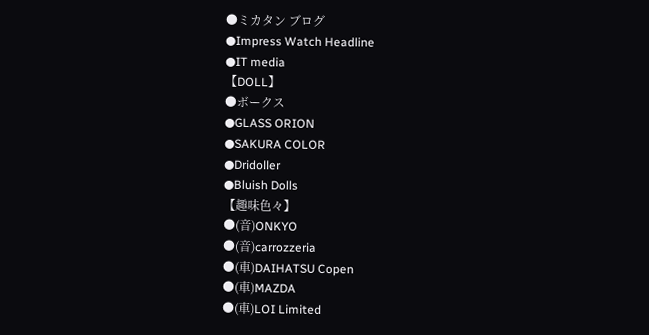●ミカタン ブログ
●Impress Watch Headline
●IT media
【DOLL】
●ボークス
●GLASS ORION
●SAKURA COLOR
●Dridoller
●Bluish Dolls
【趣味色々】
●(音)ONKYO
●(音)carrozzeria
●(車)DAIHATSU Copen
●(車)MAZDA
●(車)LOI Limited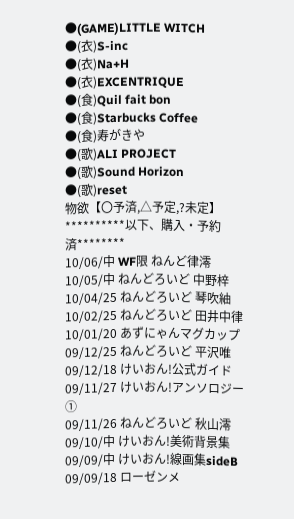●(GAME)LITTLE WITCH
●(衣)S-inc
●(衣)Na+H
●(衣)EXCENTRIQUE
●(食)Quil fait bon
●(食)Starbucks Coffee
●(食)寿がきや
●(歌)ALI PROJECT
●(歌)Sound Horizon
●(歌)reset
物欲【〇予済,△予定,?未定】
**********以下、購入・予約済********
10/06/中 WF限 ねんど律澪
10/05/中 ねんどろいど 中野梓
10/04/25 ねんどろいど 琴吹紬
10/02/25 ねんどろいど 田井中律
10/01/20 あずにゃんマグカップ
09/12/25 ねんどろいど 平沢唯
09/12/18 けいおん!公式ガイド
09/11/27 けいおん!アンソロジー①
09/11/26 ねんどろいど 秋山澪
09/10/中 けいおん!美術背景集
09/09/中 けいおん!線画集sideB
09/09/18 ローゼンメ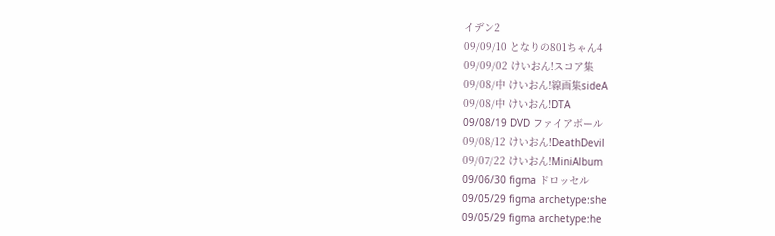イデン2
09/09/10 となりの801ちゃん4
09/09/02 けいおん!スコア集
09/08/中 けいおん!線画集sideA
09/08/中 けいおん!DTA
09/08/19 DVD ファイアボール
09/08/12 けいおん!DeathDevil
09/07/22 けいおん!MiniAlbum
09/06/30 figma ドロッセル
09/05/29 figma archetype:she
09/05/29 figma archetype:he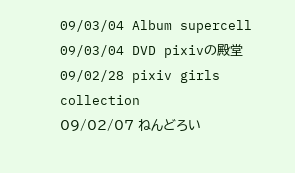09/03/04 Album supercell
09/03/04 DVD pixivの殿堂
09/02/28 pixiv girls collection
09/02/07 ねんどろい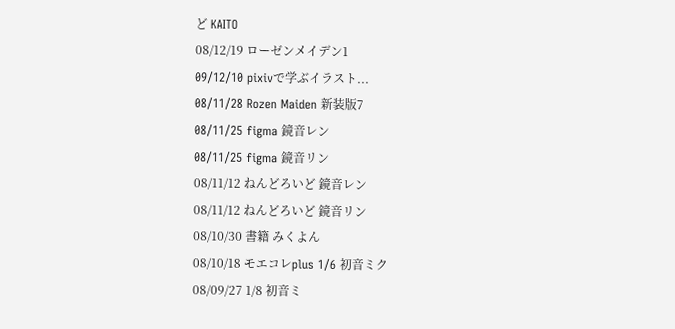ど KAITO
08/12/19 ローゼンメイデン1
09/12/10 pixivで学ぶイラスト...
08/11/28 Rozen Maiden 新装版7
08/11/25 figma 鏡音レン
08/11/25 figma 鏡音リン
08/11/12 ねんどろいど 鏡音レン
08/11/12 ねんどろいど 鏡音リン
08/10/30 書籍 みくよん
08/10/18 モエコレplus 1/6 初音ミク
08/09/27 1/8 初音ミ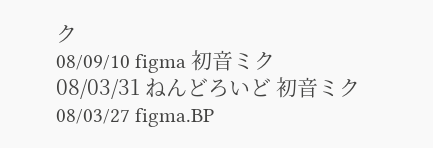ク
08/09/10 figma 初音ミク
08/03/31 ねんどろいど 初音ミク
08/03/27 figma.BP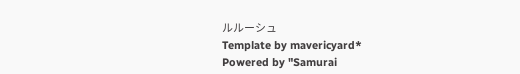ルルーシュ
Template by mavericyard*
Powered by "Samurai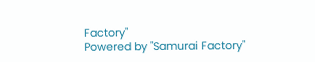Factory"
Powered by "Samurai Factory"